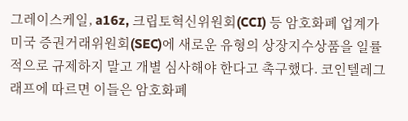그레이스케일, a16z, 크립토혁신위원회(CCI) 등 암호화폐 업계가 미국 증권거래위원회(SEC)에 새로운 유형의 상장지수상품을 일률적으로 규제하지 말고 개별 심사해야 한다고 촉구했다. 코인텔레그래프에 따르면 이들은 암호화폐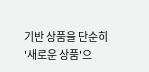기반 상품을 단순히 '새로운 상품'으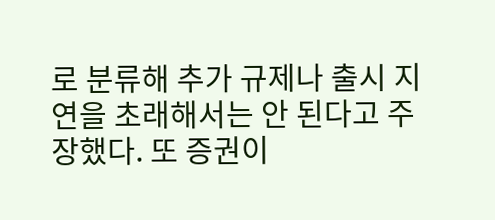로 분류해 추가 규제나 출시 지연을 초래해서는 안 된다고 주장했다. 또 증권이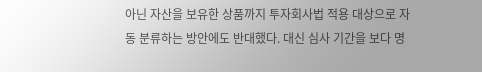아닌 자산을 보유한 상품까지 투자회사법 적용 대상으로 자동 분류하는 방안에도 반대했다. 대신 심사 기간을 보다 명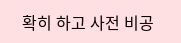확히 하고 사전 비공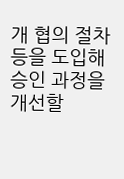개 협의 절차 등을 도입해 승인 과정을 개선할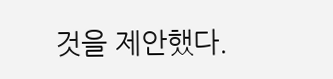것을 제안했다.